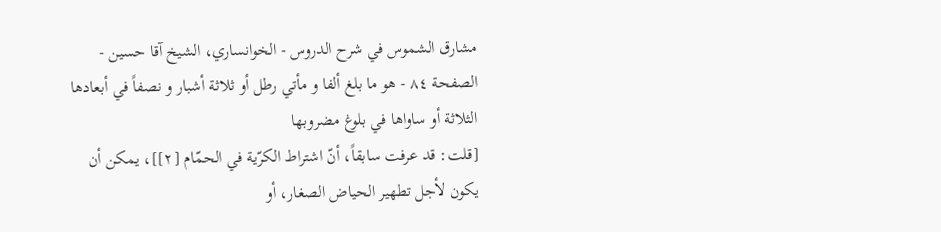مشارق الشموس في شرح الدروس - الخوانساري، الشيخ آقا حسين - الصفحة ٨٤ - هو ما بلغ ألفا و مأتي رطل أو ثلاثة أشبار و نصفاً في أبعادها الثلاثة أو ساواها في بلوغ مضروبها
[قلت: قد عرفت سابقاً، أنّ اشتراط الكرّية في الحمّام [٢]]، يمكن أن يكون لأجل تطهير الحياض الصغار، أو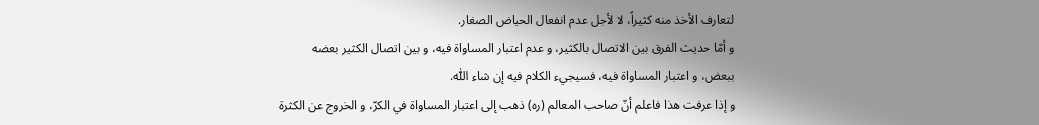لتعارف الأخذ منه كثيراً، لا لأجل عدم انفعال الحياض الصغار.
و أمّا حديث الفرق بين الاتصال بالكثير، و عدم اعتبار المساواة فيه، و بين اتصال الكثير بعضه ببعض، و اعتبار المساواة فيه، فسيجيء الكلام فيه إن شاء اللّٰه.
و إذا عرفت هذا فاعلم أنّ صاحب المعالم (ره) ذهب إلى اعتبار المساواة في الكرّ، و الخروج عن الكثرة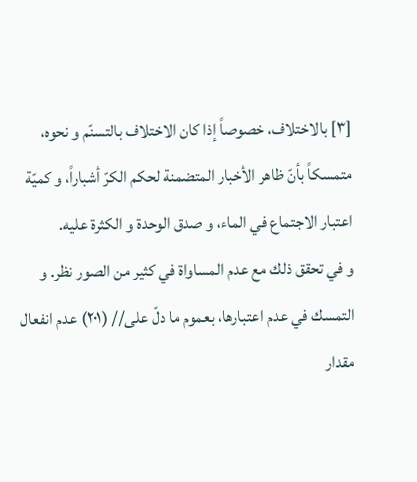[٣] بالاختلاف، خصوصاً إذا كان الاختلاف بالتسنّم و نحوه، متمسكاً بأنّ ظاهر الأخبار المتضمنة لحكم الكرّ أشباراً، و كميّة اعتبار الاجتماع في الماء، و صدق الوحدة و الكثرة عليه.
و في تحقق ذلك مع عدم المساواة في كثير من الصور نظر. و التمسك في عدم اعتبارها، بعموم ما دلّ على// (٢٠١) عدم انفعال مقدار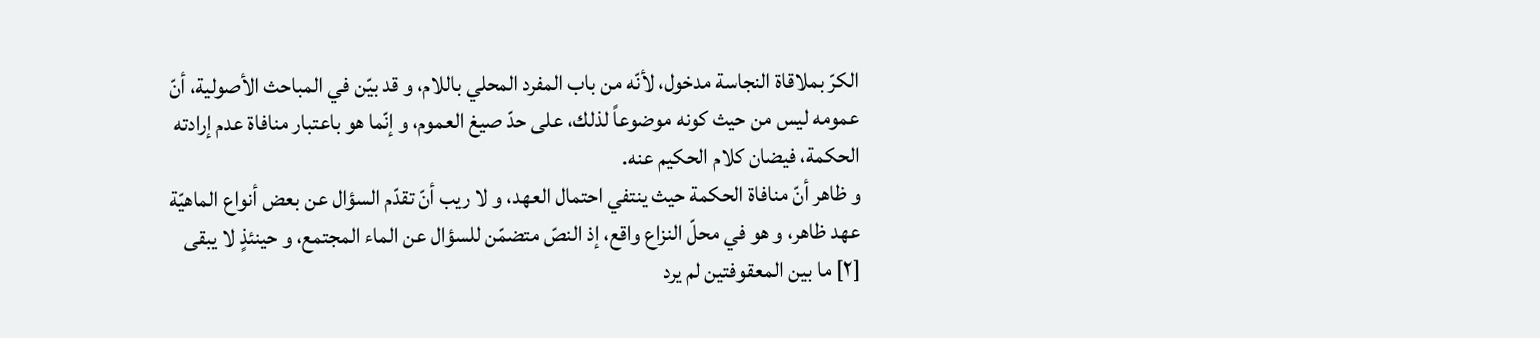الكرّ بملاقاة النجاسة مدخول، لأنّه من باب المفرد المحلي باللام، و قد بيّن في المباحث الأصولية، أنّ عمومه ليس من حيث كونه موضوعاً لذلك، على حدّ صيغ العموم، و إنّما هو باعتبار منافاة عدم إرادته الحكمة، فيضان كلام الحكيم عنه.
و ظاهر أنّ منافاة الحكمة حيث ينتفي احتمال العهد، و لا ريب أنّ تقدّم السؤال عن بعض أنواع الماهيّة عهد ظاهر، و هو في محلّ النزاع واقع، إذ النصّ متضمّن للسؤال عن الماء المجتمع، و حينئذٍ لا يبقى
[٢] ما بين المعقوفتين لم يرد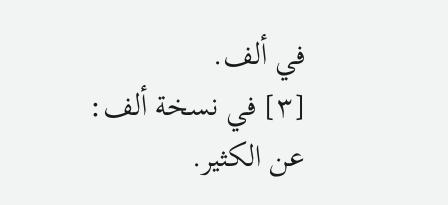في ألف.
[٣] في نسخة ألف: عن الكثير.